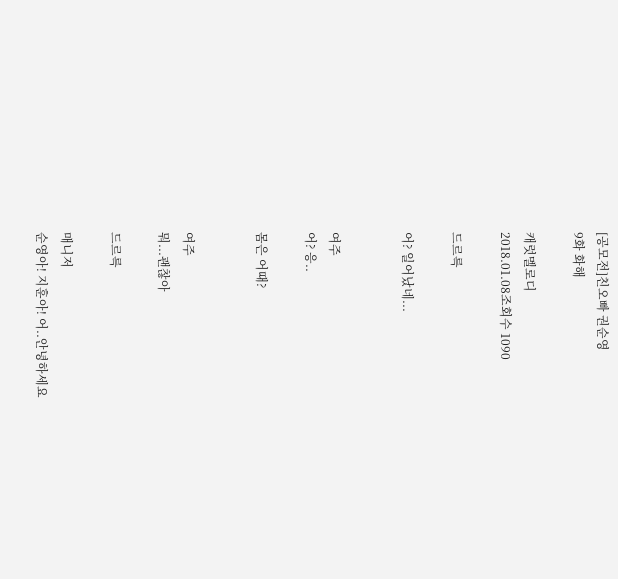[공모전]친오빠 권순영
9화 화해

캐럿멜로디
2018.01.08조회수 1090

드르륵

어? 일어났네...


여주
어? 응..

몸은 어때?


여주
뭐...괜찮아

드르륵

매니저
순영아! 지훈아! 어..안녕하세요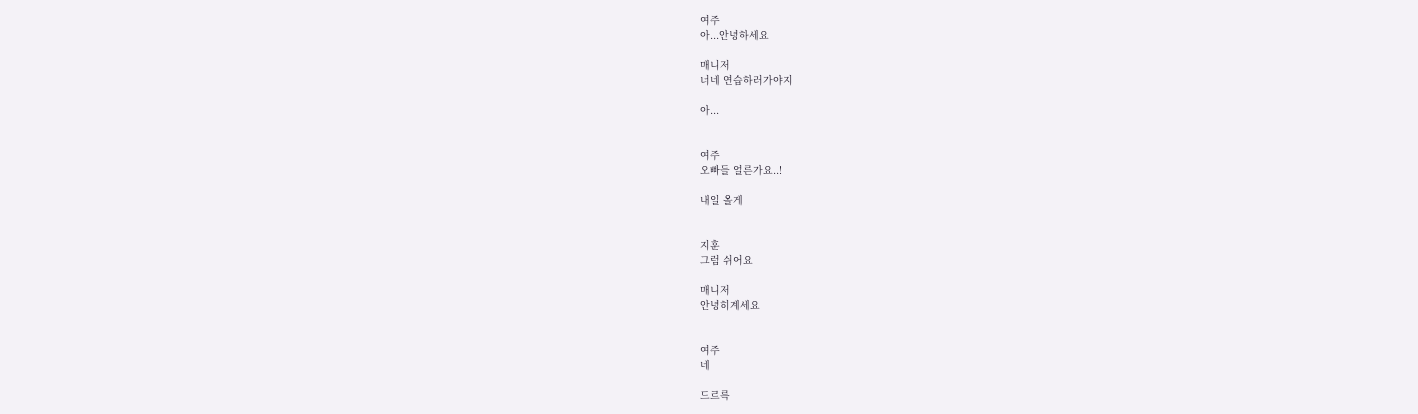여주
아...안녕하세요

매니저
너네 연습하러가야지

아...


여주
오빠들 얼른가요..!

내일 올게


지훈
그럼 쉬어요

매니저
안녕히계세요


여주
네

드르륵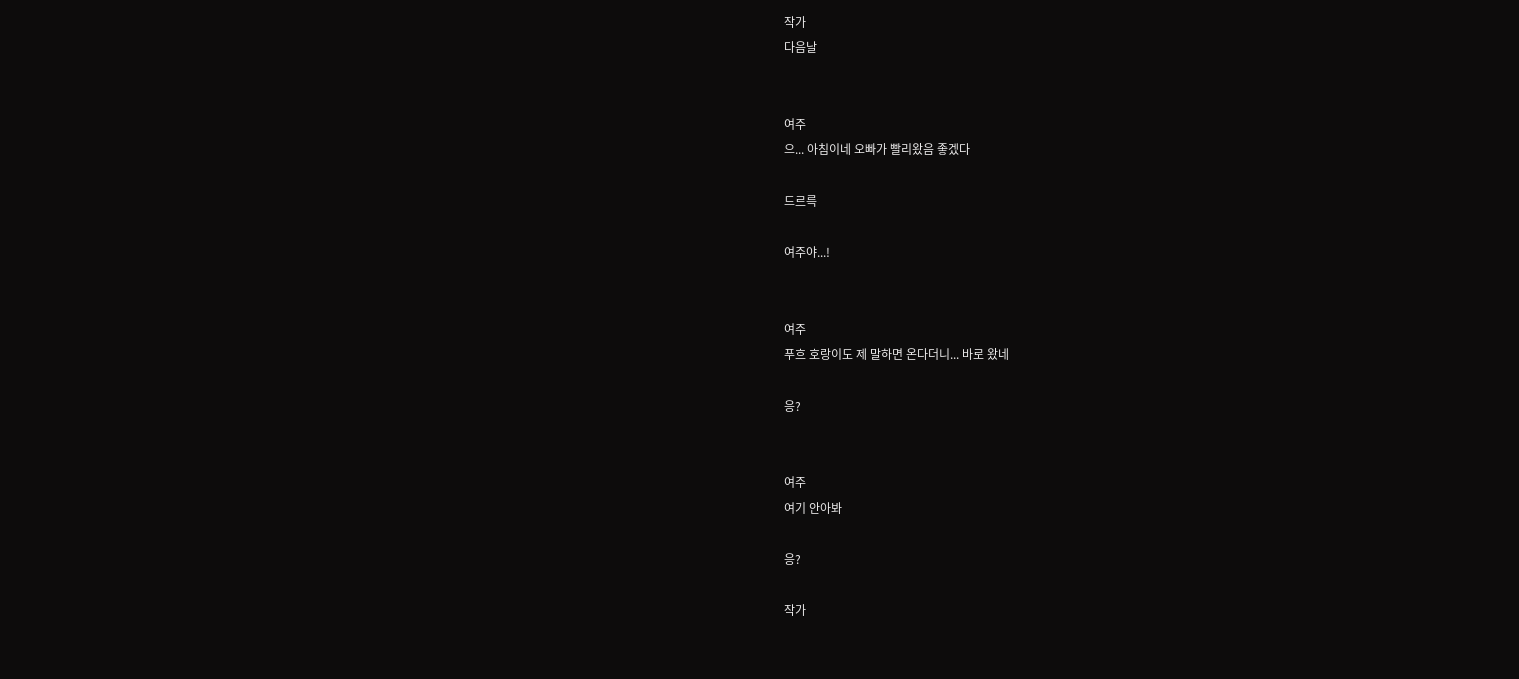작가
다음날


여주
으... 아침이네 오빠가 빨리왔음 좋겠다

드르륵

여주야...!


여주
푸흐 호랑이도 제 말하면 온다더니... 바로 왔네

응?


여주
여기 안아봐

응?

작가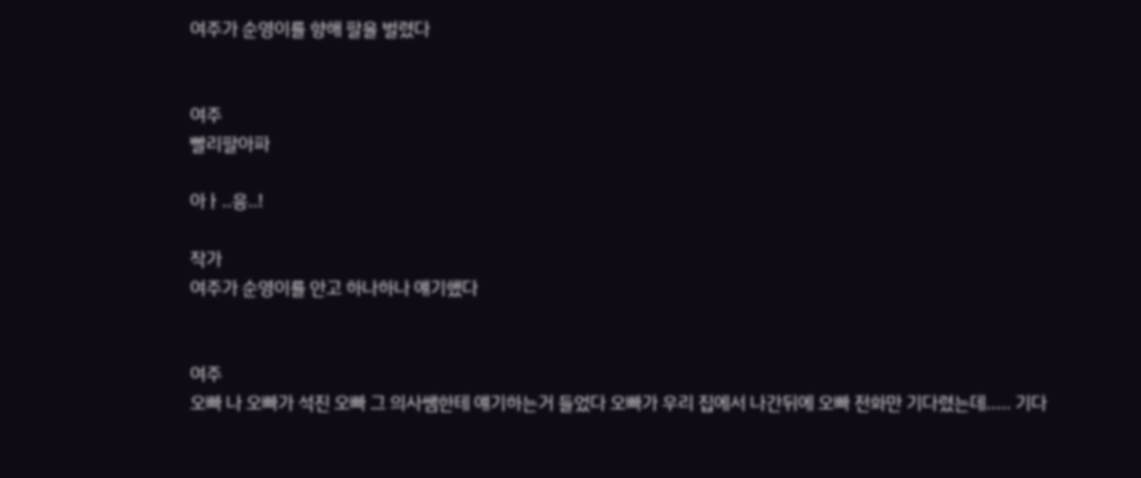여주가 순영이를 향해 팔을 벌렸다


여주
빨리팔아파

아ㅏ..응..!

작가
여주가 순영이를 안고 하나하나 얘기했다


여주
오빠 나 오빠가 석진 오빠 그 의사쌤한테 얘기하는거 들었다 오빠가 우리 집에서 나간뒤에 오빠 전화만 기다렸는데..... 기다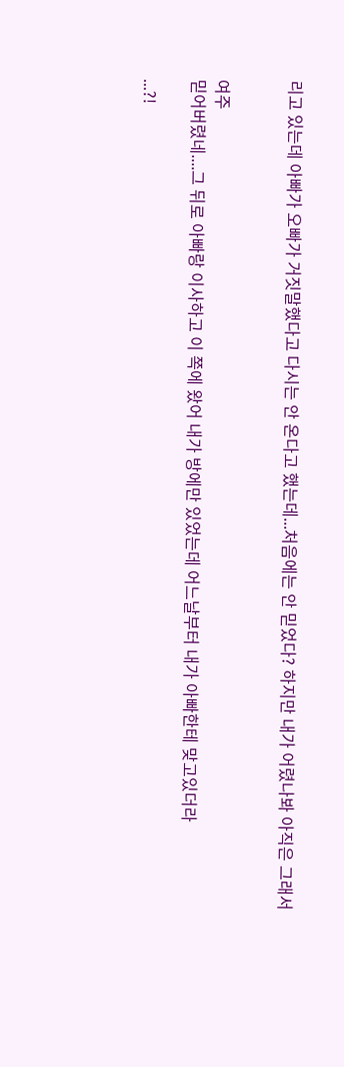리고 있는데 아빠가 오빠가 거짓말했다고 다시는 안 온다고 했는데...처음에는 안 믿었다? 하지만 내가 어렸나봐 아직은 그래서


여주
믿어버렸네....그 뒤로 아빠랑 이사하고 이 쪽에 왔어 내가 방에만 있었는데 어느날부터 내가 아빠한테 맞고있더라

...?!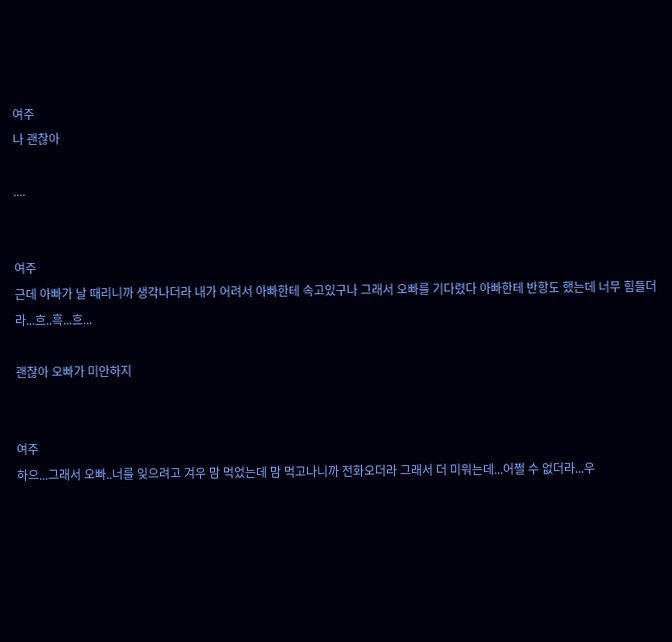여주
나 괜찮아

....


여주
근데 아빠가 날 때리니까 생각나더라 내가 어려서 아빠한테 속고있구나 그래서 오빠를 기다렸다 아빠한테 반항도 했는데 너무 힘들더라...흐..흑...흐...

괜찮아 오빠가 미안하지


여주
하으...그래서 오빠..너를 잊으려고 겨우 맘 먹었는데 맘 먹고나니까 전화오더라 그래서 더 미워는데...어쩔 수 없더라...우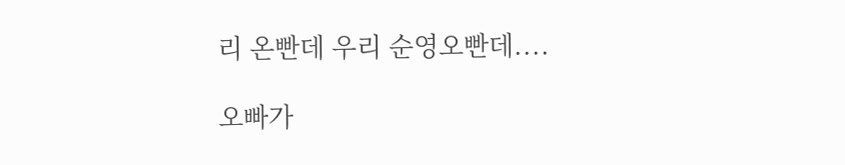리 온빤데 우리 순영오빤데....

오빠가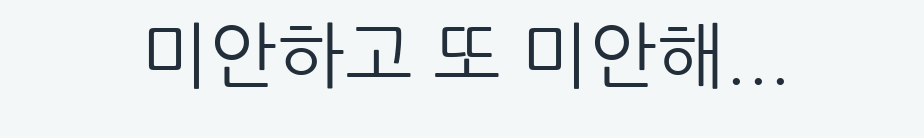미안하고 또 미안해...